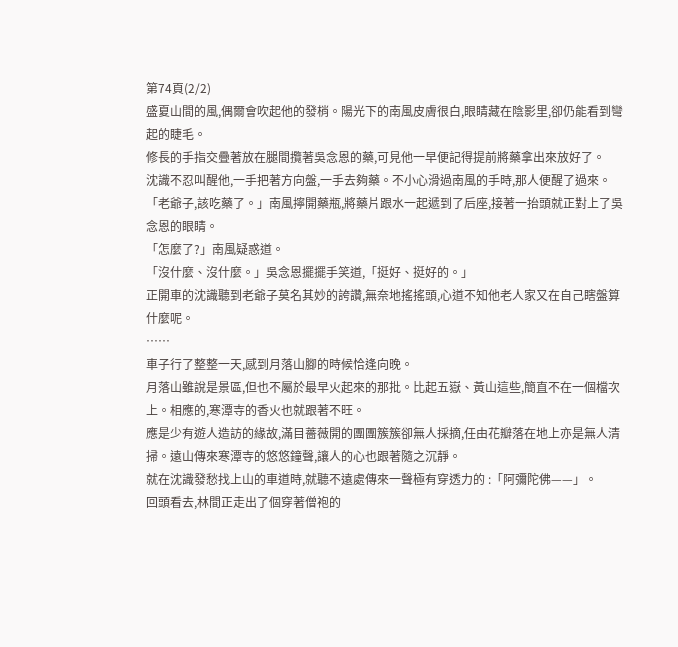第74頁(2/2)
盛夏山間的風,偶爾會吹起他的發梢。陽光下的南風皮膚很白,眼睛藏在陰影里,卻仍能看到彎起的睫毛。
修長的手指交疊著放在腿間攬著吳念恩的藥,可見他一早便記得提前將藥拿出來放好了。
沈識不忍叫醒他,一手把著方向盤,一手去夠藥。不小心滑過南風的手時,那人便醒了過來。
「老爺子,該吃藥了。」南風擰開藥瓶,將藥片跟水一起遞到了后座,接著一抬頭就正對上了吳念恩的眼睛。
「怎麼了?」南風疑惑道。
「沒什麼、沒什麼。」吳念恩擺擺手笑道,「挺好、挺好的。」
正開車的沈識聽到老爺子莫名其妙的誇讚,無奈地搖搖頭,心道不知他老人家又在自己瞎盤算什麼呢。
……
車子行了整整一天,感到月落山腳的時候恰逢向晚。
月落山雖說是景區,但也不屬於最早火起來的那批。比起五嶽、黃山這些,簡直不在一個檔次上。相應的,寒潭寺的香火也就跟著不旺。
應是少有遊人造訪的緣故,滿目薔薇開的團團簇簇卻無人採摘,任由花瓣落在地上亦是無人清掃。遠山傳來寒潭寺的悠悠鐘聲,讓人的心也跟著隨之沉靜。
就在沈識發愁找上山的車道時,就聽不遠處傳來一聲極有穿透力的 :「阿彌陀佛——」。
回頭看去,林間正走出了個穿著僧袍的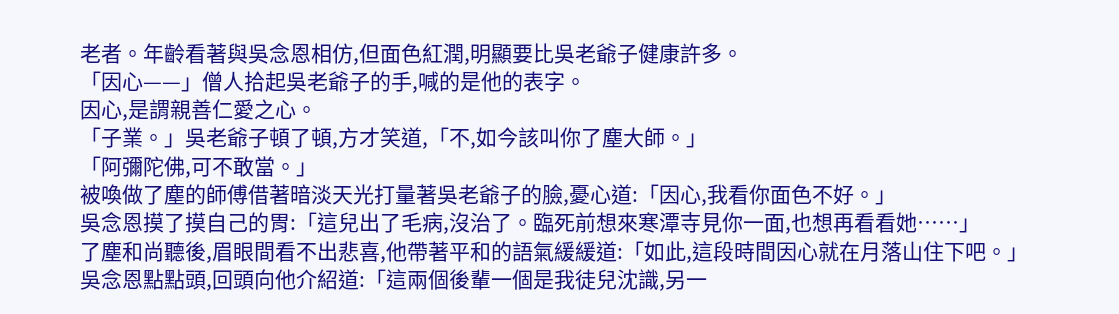老者。年齡看著與吳念恩相仿,但面色紅潤,明顯要比吳老爺子健康許多。
「因心——」僧人拾起吳老爺子的手,喊的是他的表字。
因心,是謂親善仁愛之心。
「子業。」吳老爺子頓了頓,方才笑道,「不,如今該叫你了塵大師。」
「阿彌陀佛,可不敢當。」
被喚做了塵的師傅借著暗淡天光打量著吳老爺子的臉,憂心道:「因心,我看你面色不好。」
吳念恩摸了摸自己的胃:「這兒出了毛病,沒治了。臨死前想來寒潭寺見你一面,也想再看看她……」
了塵和尚聽後,眉眼間看不出悲喜,他帶著平和的語氣緩緩道:「如此,這段時間因心就在月落山住下吧。」
吳念恩點點頭,回頭向他介紹道:「這兩個後輩一個是我徒兒沈識,另一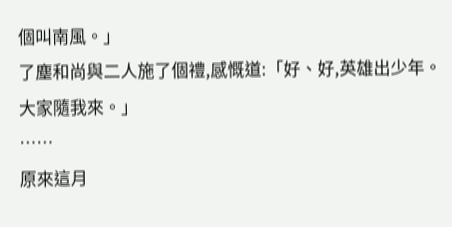個叫南風。」
了塵和尚與二人施了個禮,感慨道:「好、好,英雄出少年。大家隨我來。」
……
原來這月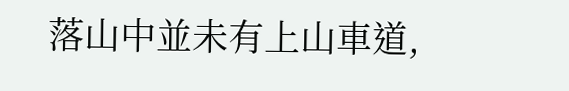落山中並未有上山車道,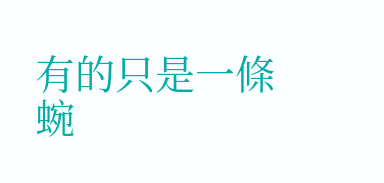有的只是一條蜿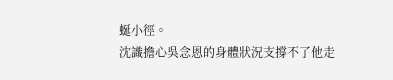蜒小徑。
沈識擔心吳念恩的身體狀況支撐不了他走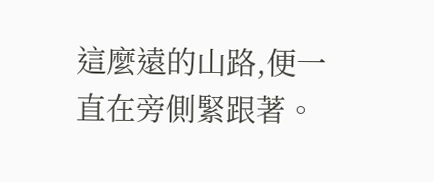這麼遠的山路,便一直在旁側緊跟著。